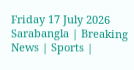Friday 17 July 2026
Sarabangla | Breaking News | Sports |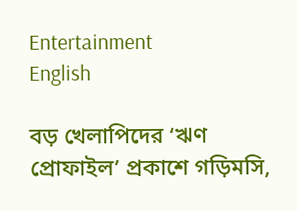Entertainment
English

বড় খেলাপিদের ‘ঋণ প্রোফাইল’ প্রকাশে গড়িমসি,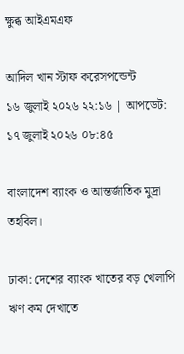ক্ষুব্ধ আইএমএফ

আদিল খান স্টাফ করেসপন্ডেন্ট
১৬ জুলাই ২০২৬ ২২:১৬ | আপডেট: ১৭ জুলাই ২০২৬ ০৮:৪৫

বাংলাদেশ ব্যাংক ও আন্তর্জাতিক মুদ্রা তহবিল।

ঢাকা: দেশের ব্যাংক খাতের বড় খেলাপি ঋণ কম দেখাতে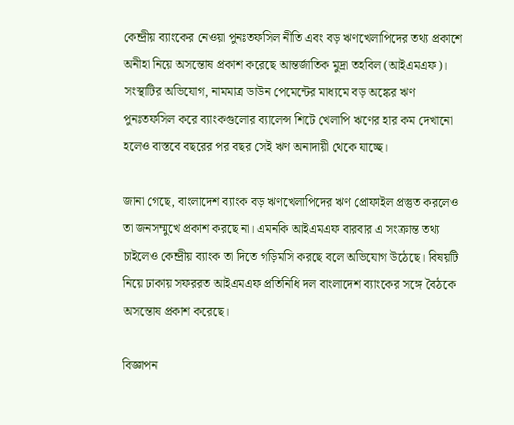কেন্দ্রীয় ব্যাংকের নেওয়া পুনঃতফসিল নীতি এবং বড় ঋণখেলাপিদের তথ্য প্রকাশে অনীহা নিয়ে অসন্তোষ প্রকাশ করেছে আন্তর্জাতিক মুদ্রা তহবিল (আইএমএফ)। সংস্থাটির অভিযোগ, নামমাত্র ডাউন পেমেন্টের মাধ্যমে বড় অঙ্কের ঋণ পুনঃতফসিল করে ব্যাংকগুলোর ব্যালেন্স শিটে খেলাপি ঋণের হার কম দেখানো হলেও বাস্তবে বছরের পর বছর সেই ঋণ অনাদায়ী থেকে যাচ্ছে।

জানা গেছে, বাংলাদেশ ব্যাংক বড় ঋণখেলাপিদের ঋণ প্রোফাইল প্রস্তুত করলেও তা জনসম্মুখে প্রকাশ করছে না। এমনকি আইএমএফ বারবার এ সংক্রান্ত তথ্য চাইলেও কেন্দ্রীয় ব্যাংক তা দিতে গড়িমসি করছে বলে অভিযোগ উঠেছে। বিষয়টি নিয়ে ঢাকায় সফররত আইএমএফ প্রতিনিধি দল বাংলাদেশ ব্যাংকের সঙ্গে বৈঠকে অসন্তোষ প্রকাশ করেছে।

বিজ্ঞাপন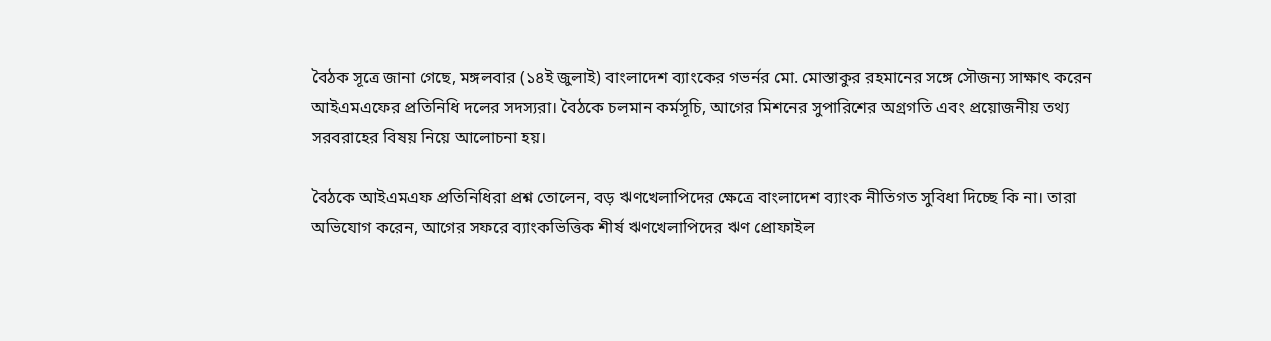বৈঠক সূত্রে জানা গেছে, মঙ্গলবার (১৪ই জুলাই) বাংলাদেশ ব্যাংকের গভর্নর মো. মোস্তাকুর রহমানের সঙ্গে সৌজন্য সাক্ষাৎ করেন আইএমএফের প্রতিনিধি দলের সদস্যরা। বৈঠকে চলমান কর্মসূচি, আগের মিশনের সুপারিশের অগ্রগতি এবং প্রয়োজনীয় তথ্য সরবরাহের বিষয় নিয়ে আলোচনা হয়।

বৈঠকে আইএমএফ প্রতিনিধিরা প্রশ্ন তোলেন, বড় ঋণখেলাপিদের ক্ষেত্রে বাংলাদেশ ব্যাংক নীতিগত সুবিধা দিচ্ছে কি না। তারা অভিযোগ করেন, আগের সফরে ব্যাংকভিত্তিক শীর্ষ ঋণখেলাপিদের ঋণ প্রোফাইল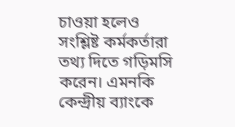চাওয়া হলেও সংশ্লিষ্ট কর্মকর্তারা তথ্য দিতে গড়িমসি করেন। এমনকি কেন্দ্রীয় ব্যাংকে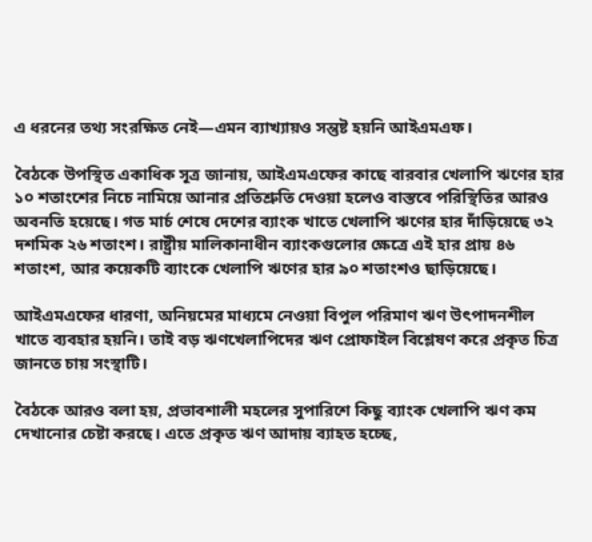এ ধরনের তথ্য সংরক্ষিত নেই—এমন ব্যাখ্যায়ও সন্তুষ্ট হয়নি আইএমএফ।

বৈঠকে উপস্থিত একাধিক সূত্র জানায়, আইএমএফের কাছে বারবার খেলাপি ঋণের হার ১০ শতাংশের নিচে নামিয়ে আনার প্রতিশ্রুতি দেওয়া হলেও বাস্তবে পরিস্থিতির আরও অবনতি হয়েছে। গত মার্চ শেষে দেশের ব্যাংক খাতে খেলাপি ঋণের হার দাঁড়িয়েছে ৩২ দশমিক ২৬ শতাংশ। রাষ্ট্রীয় মালিকানাধীন ব্যাংকগুলোর ক্ষেত্রে এই হার প্রায় ৪৬ শতাংশ, আর কয়েকটি ব্যাংকে খেলাপি ঋণের হার ৯০ শতাংশও ছাড়িয়েছে।

আইএমএফের ধারণা, অনিয়মের মাধ্যমে নেওয়া বিপুল পরিমাণ ঋণ উৎপাদনশীল খাতে ব্যবহার হয়নি। তাই বড় ঋণখেলাপিদের ঋণ প্রোফাইল বিশ্লেষণ করে প্রকৃত চিত্র জানতে চায় সংস্থাটি।

বৈঠকে আরও বলা হয়, প্রভাবশালী মহলের সুপারিশে কিছু ব্যাংক খেলাপি ঋণ কম দেখানোর চেষ্টা করছে। এতে প্রকৃত ঋণ আদায় ব্যাহত হচ্ছে,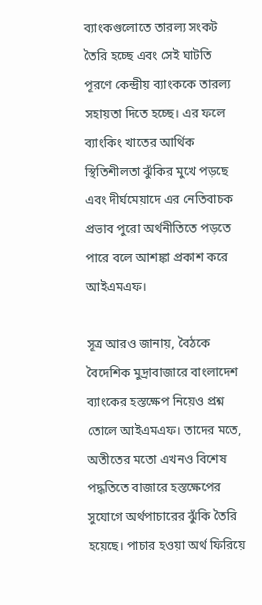ব্যাংকগুলোতে তারল্য সংকট তৈরি হচ্ছে এবং সেই ঘাটতি পূরণে কেন্দ্রীয় ব্যাংককে তারল্য সহায়তা দিতে হচ্ছে। এর ফলে ব্যাংকিং খাতের আর্থিক স্থিতিশীলতা ঝুঁকির মুখে পড়ছে এবং দীর্ঘমেয়াদে এর নেতিবাচক প্রভাব পুরো অর্থনীতিতে পড়তে পারে বলে আশঙ্কা প্রকাশ করে আইএমএফ।

সূত্র আরও জানায়, বৈঠকে বৈদেশিক মুদ্রাবাজারে বাংলাদেশ ব্যাংকের হস্তক্ষেপ নিয়েও প্রশ্ন তোলে আইএমএফ। তাদের মতে, অতীতের মতো এখনও বিশেষ পদ্ধতিতে বাজারে হস্তক্ষেপের সুযোগে অর্থপাচারের ঝুঁকি তৈরি হয়েছে। পাচার হওয়া অর্থ ফিরিয়ে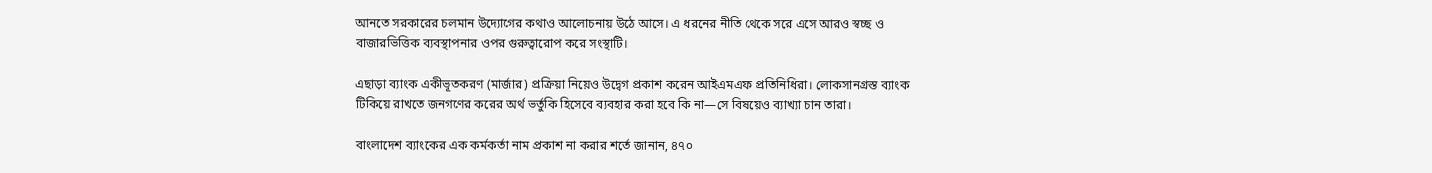আনতে সরকারের চলমান উদ্যোগের কথাও আলোচনায় উঠে আসে। এ ধরনের নীতি থেকে সরে এসে আরও স্বচ্ছ ও বাজারভিত্তিক ব্যবস্থাপনার ওপর গুরুত্বারোপ করে সংস্থাটি।

এছাড়া ব্যাংক একীভূতকরণ (মার্জার) প্রক্রিয়া নিয়েও উদ্বেগ প্রকাশ করেন আইএমএফ প্রতিনিধিরা। লোকসানগ্রস্ত ব্যাংক টিকিয়ে রাখতে জনগণের করের অর্থ ভর্তুকি হিসেবে ব্যবহার করা হবে কি না—সে বিষয়েও ব্যাখ্যা চান তারা।

বাংলাদেশ ব্যাংকের এক কর্মকর্তা নাম প্রকাশ না করার শর্তে জানান, ৪৭০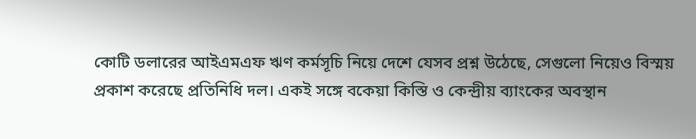কোটি ডলারের আইএমএফ ঋণ কর্মসূচি নিয়ে দেশে যেসব প্রশ্ন উঠেছে, সেগুলো নিয়েও বিস্ময় প্রকাশ করেছে প্রতিনিধি দল। একই সঙ্গে বকেয়া কিস্তি ও কেন্দ্রীয় ব্যাংকের অবস্থান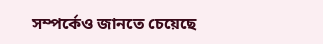সম্পর্কেও জানতে চেয়েছে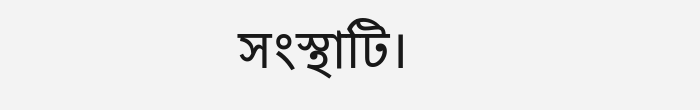সংস্থাটি।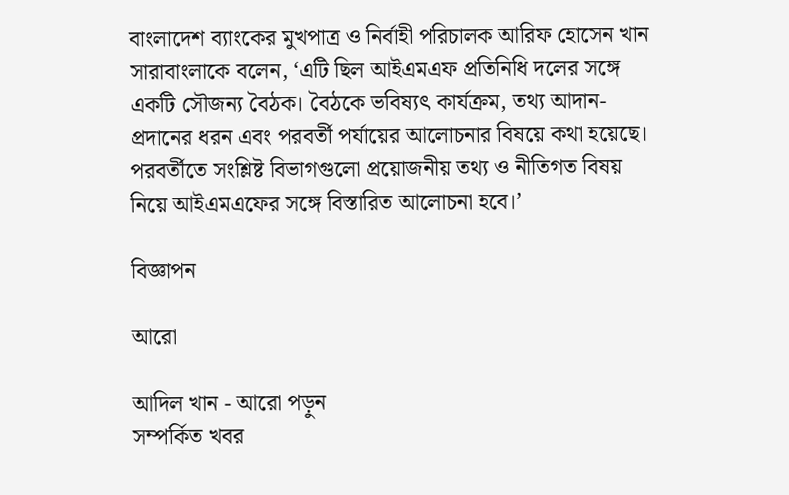বাংলাদেশ ব্যাংকের মুখপাত্র ও নির্বাহী পরিচালক আরিফ হোসেন খান সারাবাংলাকে বলেন, ‘এটি ছিল আইএমএফ প্রতিনিধি দলের সঙ্গে একটি সৌজন্য বৈঠক। বৈঠকে ভবিষ্যৎ কার্যক্রম, তথ্য আদান-প্রদানের ধরন এবং পরবর্তী পর্যায়ের আলোচনার বিষয়ে কথা হয়েছে। পরবর্তীতে সংশ্লিষ্ট বিভাগগুলো প্রয়োজনীয় তথ্য ও নীতিগত বিষয় নিয়ে আইএমএফের সঙ্গে বিস্তারিত আলোচনা হবে।’

বিজ্ঞাপন

আরো

আদিল খান - আরো পড়ুন
সম্পর্কিত খবর